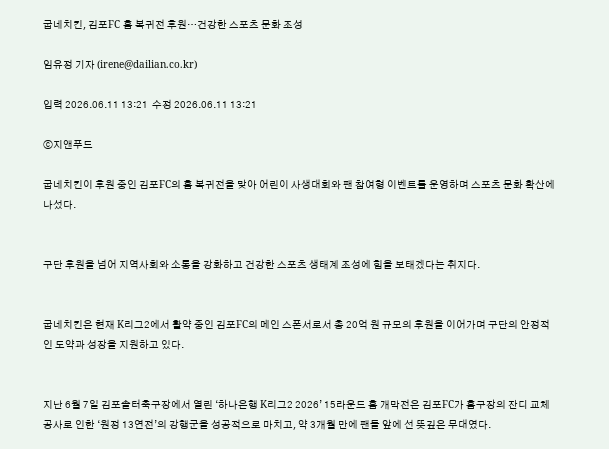굽네치킨, 김포FC 홈 복귀전 후원…건강한 스포츠 문화 조성

임유정 기자 (irene@dailian.co.kr)

입력 2026.06.11 13:21  수정 2026.06.11 13:21

ⓒ지앤푸드

굽네치킨이 후원 중인 김포FC의 홈 복귀전을 맞아 어린이 사생대회와 팬 참여형 이벤트를 운영하며 스포츠 문화 확산에 나섰다.


구단 후원을 넘어 지역사회와 소통을 강화하고 건강한 스포츠 생태계 조성에 힘을 보태겠다는 취지다.


굽네치킨은 현재 K리그2에서 활약 중인 김포FC의 메인 스폰서로서 총 20억 원 규모의 후원을 이어가며 구단의 안정적인 도약과 성장을 지원하고 있다.


지난 6월 7일 김포솔터축구장에서 열린 ‘하나은행 K리그2 2026’ 15라운드 홈 개막전은 김포FC가 홈구장의 잔디 교체 공사로 인한 ‘원정 13연전’의 강행군을 성공적으로 마치고, 약 3개월 만에 팬들 앞에 선 뜻깊은 무대였다.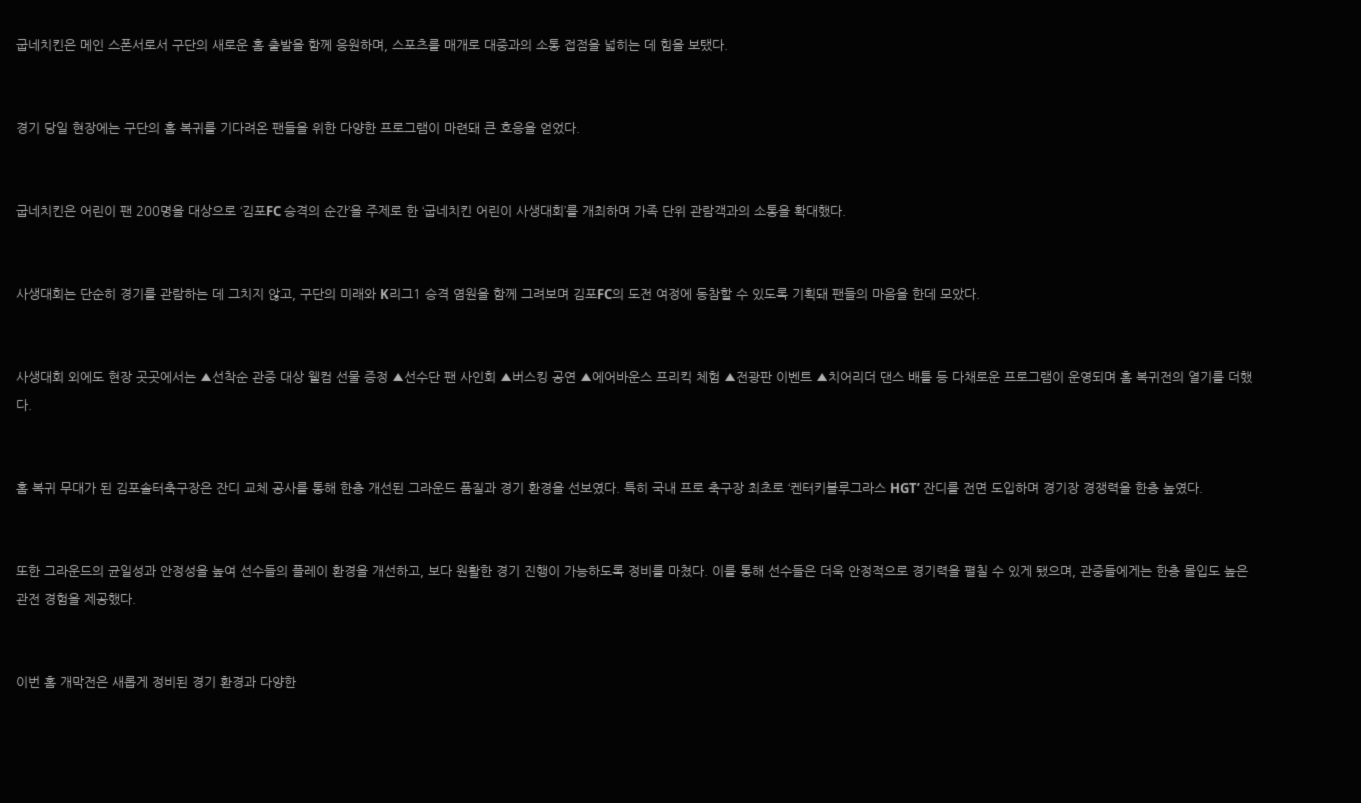굽네치킨은 메인 스폰서로서 구단의 새로운 홈 출발을 함께 응원하며, 스포츠를 매개로 대중과의 소통 접점을 넓히는 데 힘을 보탰다.


경기 당일 현장에는 구단의 홈 복귀를 기다려온 팬들을 위한 다양한 프로그램이 마련돼 큰 호응을 얻었다.


굽네치킨은 어린이 팬 200명을 대상으로 ‘김포FC 승격의 순간’을 주제로 한 ‘굽네치킨 어린이 사생대회’를 개최하며 가족 단위 관람객과의 소통을 확대했다.


사생대회는 단순히 경기를 관람하는 데 그치지 않고, 구단의 미래와 K리그1 승격 염원을 함께 그려보며 김포FC의 도전 여정에 동참할 수 있도록 기획돼 팬들의 마음을 한데 모았다.


사생대회 외에도 현장 곳곳에서는 ▲선착순 관중 대상 웰컴 선물 증정 ▲선수단 팬 사인회 ▲버스킹 공연 ▲에어바운스 프리킥 체험 ▲전광판 이벤트 ▲치어리더 댄스 배틀 등 다채로운 프로그램이 운영되며 홈 복귀전의 열기를 더했다.


홈 복귀 무대가 된 김포솔터축구장은 잔디 교체 공사를 통해 한층 개선된 그라운드 품질과 경기 환경을 선보였다. 특히 국내 프로 축구장 최초로 ‘켄터키블루그라스 HGT’ 잔디를 전면 도입하며 경기장 경쟁력을 한층 높였다.


또한 그라운드의 균일성과 안정성을 높여 선수들의 플레이 환경을 개선하고, 보다 원활한 경기 진행이 가능하도록 정비를 마쳤다. 이를 통해 선수들은 더욱 안정적으로 경기력을 펼칠 수 있게 됐으며, 관중들에게는 한층 몰입도 높은 관전 경험을 제공했다.


이번 홈 개막전은 새롭게 정비된 경기 환경과 다양한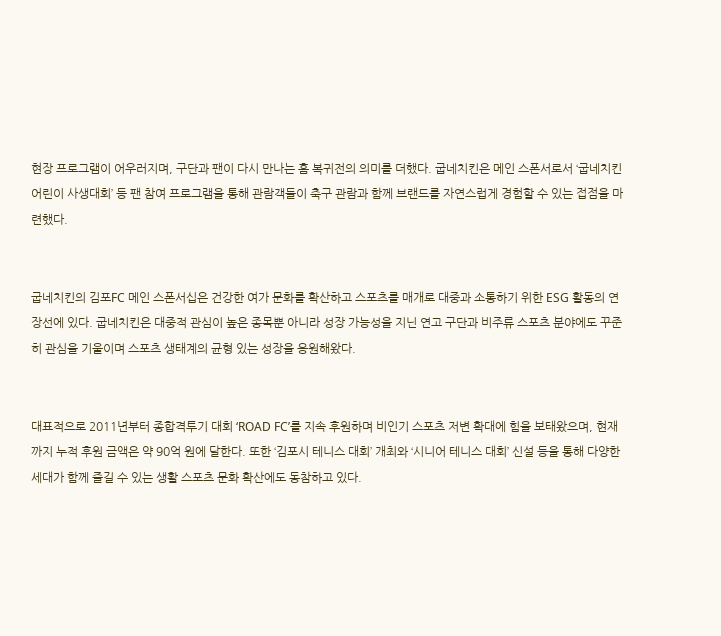현장 프로그램이 어우러지며, 구단과 팬이 다시 만나는 홈 복귀전의 의미를 더했다. 굽네치킨은 메인 스폰서로서 ‘굽네치킨 어린이 사생대회’ 등 팬 참여 프로그램을 통해 관람객들이 축구 관람과 함께 브랜드를 자연스럽게 경험할 수 있는 접점을 마련했다.


굽네치킨의 김포FC 메인 스폰서십은 건강한 여가 문화를 확산하고 스포츠를 매개로 대중과 소통하기 위한 ESG 활동의 연장선에 있다. 굽네치킨은 대중적 관심이 높은 종목뿐 아니라 성장 가능성을 지닌 연고 구단과 비주류 스포츠 분야에도 꾸준히 관심을 기울이며 스포츠 생태계의 균형 있는 성장을 응원해왔다.


대표적으로 2011년부터 종합격투기 대회 ‘ROAD FC’를 지속 후원하며 비인기 스포츠 저변 확대에 힘을 보태왔으며, 현재까지 누적 후원 금액은 약 90억 원에 달한다. 또한 ‘김포시 테니스 대회’ 개최와 ‘시니어 테니스 대회’ 신설 등을 통해 다양한 세대가 함께 즐길 수 있는 생활 스포츠 문화 확산에도 동참하고 있다.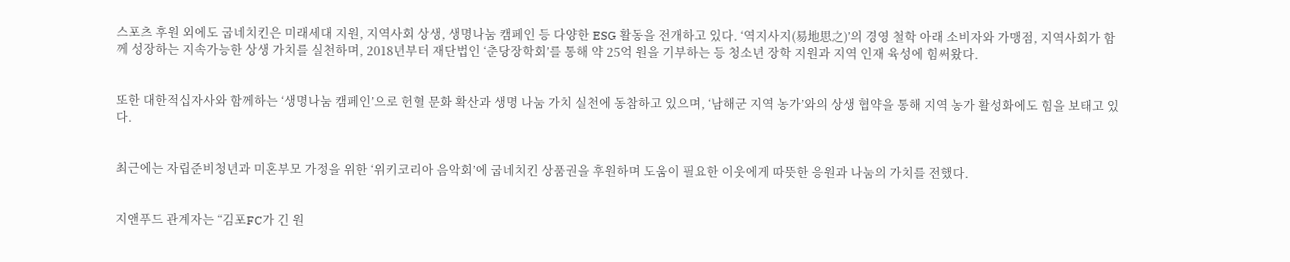스포츠 후원 외에도 굽네치킨은 미래세대 지원, 지역사회 상생, 생명나눔 캠페인 등 다양한 ESG 활동을 전개하고 있다. ‘역지사지(易地思之)’의 경영 철학 아래 소비자와 가맹점, 지역사회가 함께 성장하는 지속가능한 상생 가치를 실천하며, 2018년부터 재단법인 ‘춘당장학회’를 통해 약 25억 원을 기부하는 등 청소년 장학 지원과 지역 인재 육성에 힘써왔다.


또한 대한적십자사와 함께하는 ‘생명나눔 캠페인’으로 헌혈 문화 확산과 생명 나눔 가치 실천에 동참하고 있으며, ‘남해군 지역 농가’와의 상생 협약을 통해 지역 농가 활성화에도 힘을 보태고 있다.


최근에는 자립준비청년과 미혼부모 가정을 위한 ‘위키코리아 음악회’에 굽네치킨 상품권을 후원하며 도움이 필요한 이웃에게 따뜻한 응원과 나눔의 가치를 전했다.


지앤푸드 관계자는 “김포FC가 긴 원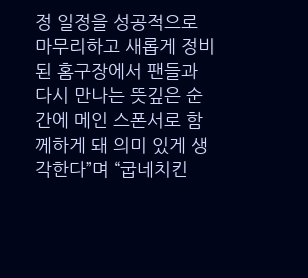정 일정을 성공적으로 마무리하고 새롭게 정비된 홈구장에서 팬들과 다시 만나는 뜻깊은 순간에 메인 스폰서로 함께하게 돼 의미 있게 생각한다”며 “굽네치킨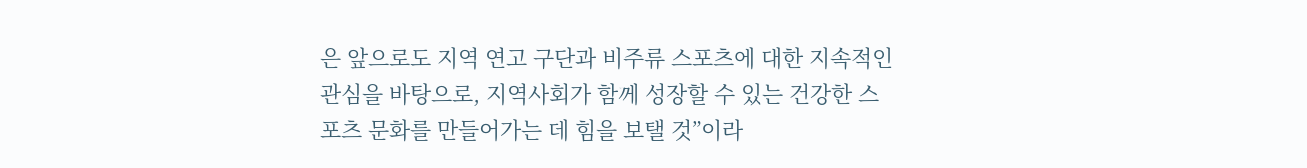은 앞으로도 지역 연고 구단과 비주류 스포츠에 대한 지속적인 관심을 바탕으로, 지역사회가 함께 성장할 수 있는 건강한 스포츠 문화를 만들어가는 데 힘을 보탤 것”이라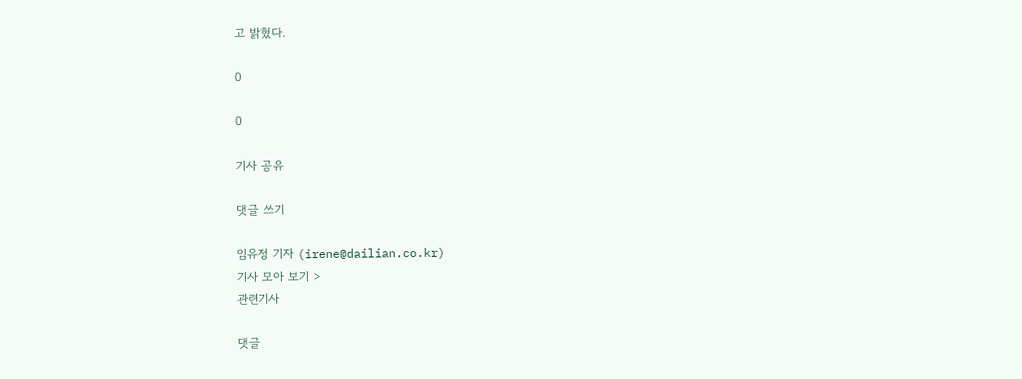고 밝혔다.

0

0

기사 공유

댓글 쓰기

임유정 기자 (irene@dailian.co.kr)
기사 모아 보기 >
관련기사

댓글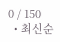0 / 150
  • 최신순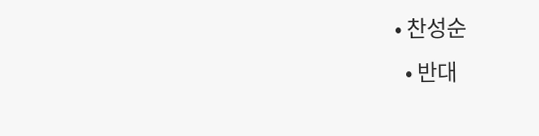• 찬성순
  • 반대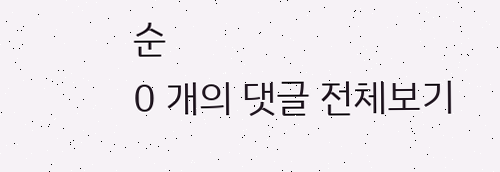순
0 개의 댓글 전체보기